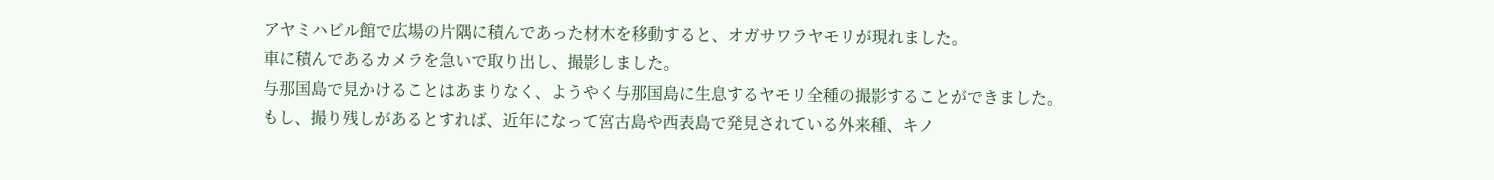アヤミハビル館で広場の片隅に積んであった材木を移動すると、オガサワラヤモリが現れました。
車に積んであるカメラを急いで取り出し、撮影しました。
与那国島で見かけることはあまりなく、ようやく与那国島に生息するヤモリ全種の撮影することができました。
もし、撮り残しがあるとすれば、近年になって宮古島や西表島で発見されている外来種、キノ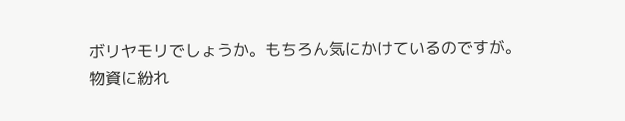ボリヤモリでしょうか。もちろん気にかけているのですが。
物資に紛れ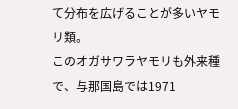て分布を広げることが多いヤモリ類。
このオガサワラヤモリも外来種で、与那国島では1971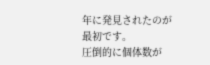年に発見されたのが最初です。
圧倒的に個体数が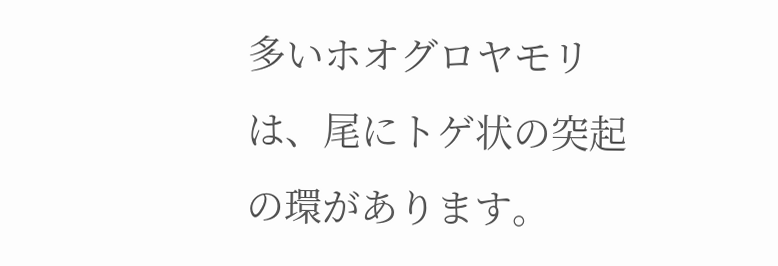多いホオグロヤモリは、尾にトゲ状の突起の環があります。